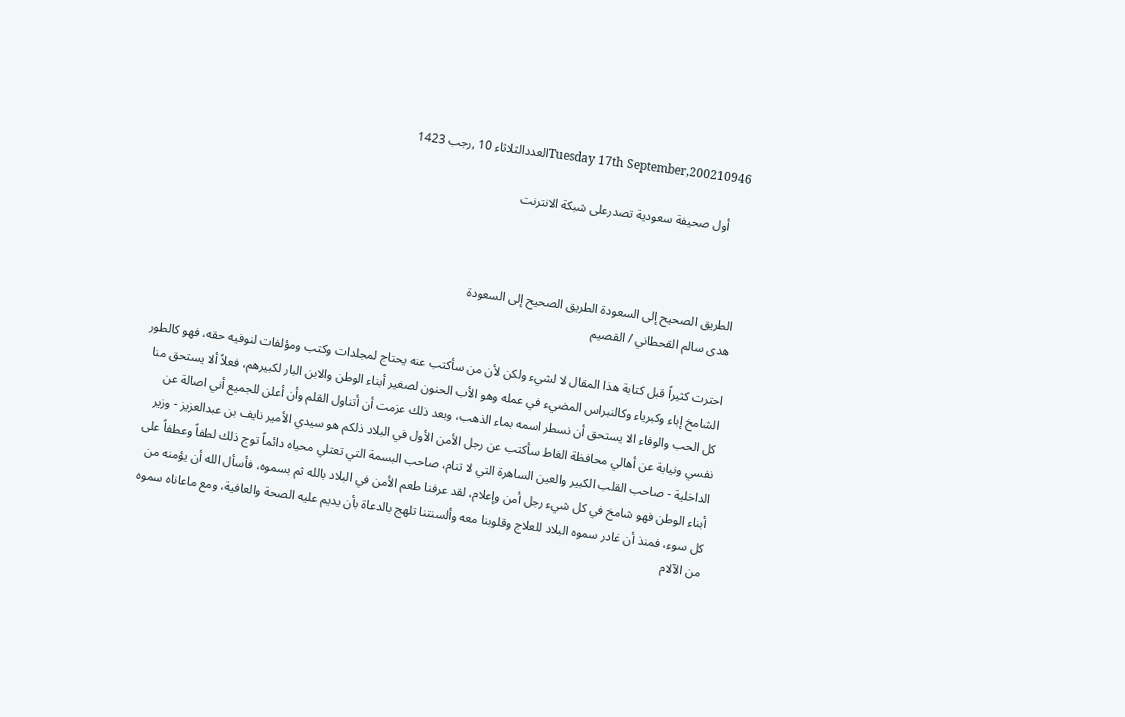Tuesday 17th September,200210946العددالثلاثاء 10 ,رجب 1423

     أول صحيفة سعودية تصدرعلى شبكة الانترنت



الطريق الصحيح إلى السعودة الطريق الصحيح إلى السعودة
هدى سالم القحطاني / القصيم

احترت كثيراً قبل كتابة هذا المقال لا لشيء ولكن لأن من سأكتب عنه يحتاج لمجلدات وكتب ومؤلفات لنوفيه حقه، فهو كالطور الشامخ إباء وكبرياء وكالنبراس المضيء في عمله وهو الأب الحنون لصغير أبناء الوطن والابن البار لكبيرهم، فعلاً ألا يستحق منا كل الحب والوفاء الا يستحق أن نسطر اسمه بماء الذهب، وبعد ذلك عزمت أن أتناول القلم وأن أعلن للجميع أني اصالة عن نفسي ونيابة عن أهالي محافظة الغاط سأكتب عن رجل الأمن الأول في البلاد ذلكم هو سيدي الأمير نايف بن عبدالعزيز - وزير الداخلية - صاحب القلب الكبير والعين الساهرة التي لا تنام، صاحب البسمة التي تعتلي محياه دائماً توج ذلك لطفاً وعطفاً على أبناء الوطن فهو شامخ في كل شيء رجل أمن وإعلام، لقد عرفنا طعم الأمن في البلاد بالله ثم بسموه، فأسأل الله أن يؤمنه من كل سوء، فمنذ أن غادر سموه البلاد للعلاج وقلوبنا معه وألسنتنا تلهج بالدعاة بأن يديم عليه الصحة والعافية، ومع ماعاناه سموه من الآلام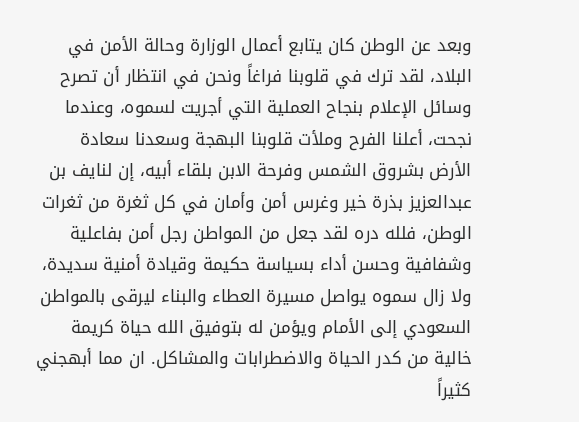وبعد عن الوطن كان يتابع أعمال الوزارة وحالة الأمن في البلاد، لقد ترك في قلوبنا فراغاً ونحن في انتظار أن تصرح وسائل الإعلام بنجاح العملية التي أجريت لسموه، وعندما نجحت، أعلنا الفرح وملأت قلوبنا البهجة وسعدنا سعادة الأرض بشروق الشمس وفرحة الابن بلقاء أبيه، إن لنايف بن عبدالعزيز بذرة خير وغرس أمن وأمان في كل ثغرة من ثغرات الوطن، فلله دره لقد جعل من المواطن رجل أمن بفاعلية وشفافية وحسن أداء بسياسة حكيمة وقيادة أمنية سديدة، ولا زال سموه يواصل مسيرة العطاء والبناء ليرقى بالمواطن السعودي إلى الأمام ويؤمن له بتوفيق الله حياة كريمة خالية من كدر الحياة والاضطرابات والمشاكل. ان مما أبهجني كثيراً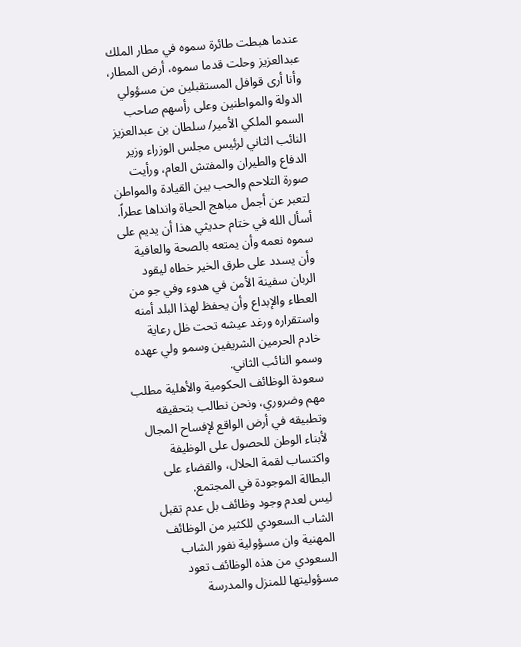عندما هبطت طائرة سموه في مطار الملك عبدالعزيز وحلت قدما سموه، أرض المطار، وأنا أرى قوافل المستقبلين من مسؤولي الدولة والمواطنين وعلى رأسهم صاحب السمو الملكي الأمير/ سلطان بن عبدالعزيز النائب الثاني لرئيس مجلس الوزراء وزير الدفاع والطيران والمفتش العام، ورأيت صورة التلاحم والحب بين القيادة والمواطن لتعبر عن أجمل مباهج الحياة وانداها عطراً.
أسأل الله في ختام حديثي هذا أن يديم على سموه نعمه وأن يمتعه بالصحة والعافية وأن يسدد على طرق الخير خطاه ليقود الربان سفينة الأمن في هدوء وفي جو من العطاء والإبداع وأن يحفظ لهذا البلد أمنه واستقراره ورغد عيشه تحت ظل رعاية خادم الحرمين الشريفين وسمو ولي عهده وسمو النائب الثاني.
سعودة الوظائف الحكومية والأهلية مطلب مهم وضروري، ونحن نطالب بتحقيقه وتطبيقه في أرض الواقع لإفساح المجال لأبناء الوطن للحصول على الوظيفة واكتساب لقمة الحلال، والقضاء على البطالة الموجودة في المجتمع.
ليس لعدم وجود وظائف بل عدم تقبل الشاب السعودي للكثير من الوظائف المهنية وان مسؤولية نفور الشاب السعودي من هذه الوظائف تعود مسؤوليتها للمنزل والمدرسة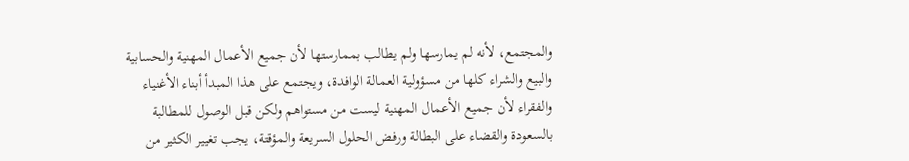والمجتمع، لأنه لم يمارسها ولم يطالب بممارستها لأن جميع الأعمال المهنية والحسابية والبيع والشراء كلها من مسؤولية العمالة الوافدة، ويجتمع على هذا المبدأ أبناء الأغنياء والفقراء لأن جميع الأعمال المهنية ليست من مستواهم ولكن قبل الوصول للمطالبة بالسعودة والقضاء على البطالة ورفض الحلول السريعة والمؤقتة، يجب تغيير الكثير من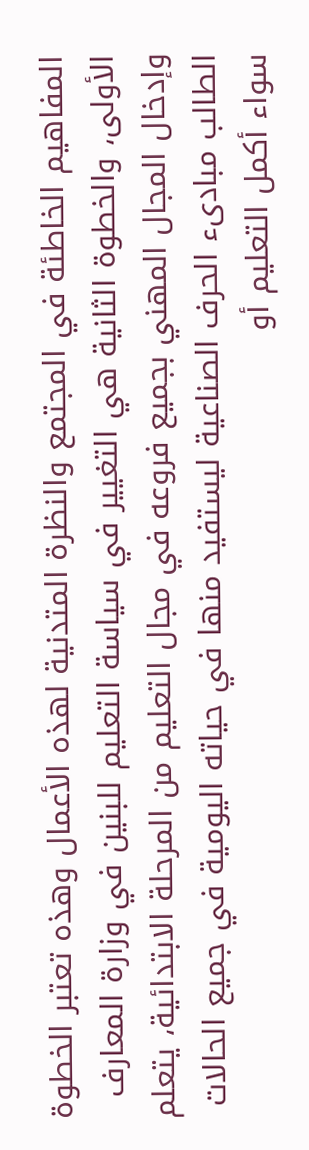المفاهيم الخاطئة في المجتمع والنظرة المتدنية لهذه الأعمال وهذه تعتبر الخطوة الأولى، والخطوة الثانية هي التغيير في سياسة التعليم للبنين في وزارة المعارف وإدخال المجال المهني بجميع فروعه في مجال التعليم من المرحلة الابتدائية، يتعلم الطالب مبادىء الحرف الصناعية ليستفيد منها في حياته اليومية في جميع الحالات سواء أكمل التعليم أو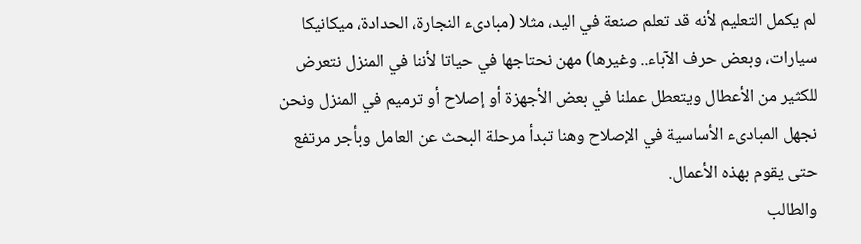لم يكمل التعليم لأنه قد تعلم صنعة في اليد، مثلا (مبادىء النجارة، الحدادة، ميكانيكا سيارات، وبعض حرف الآباء.. وغيرها) مهن نحتاجها في حياتا لأننا في المنزل نتعرض للكثير من الأعطال ويتعطل عملنا في بعض الأجهزة أو إصلاح أو ترميم في المنزل ونحن نجهل المبادىء الأساسية في الإصلاح وهنا تبدأ مرحلة البحث عن العامل وبأجر مرتفع حتى يقوم بهذه الأعمال.
والطالب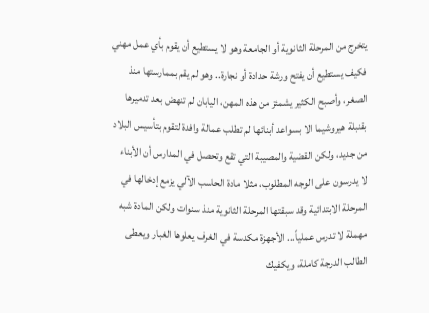يتخرج من المرحلة الثانوية أو الجامعة وهو لا يستطيع أن يقوم بأي عمل مهني فكيف يستطيع أن يفتح ورشة حدادة أو نجارة.. وهو لم يقم بممارستها منذ الصغر، وأصبح الكثير يشمئز من هذه المهن، اليابان لم تنهض بعد تدميرها بقنبلة هيروشيما الا بسواعد أبنائها لم تطلب عمالة وافدة لتقوم بتأسيس البلاد من جديد، ولكن القضية والمصيبة التي تقع وتحصل في المدارس أن الأبناء لا يدرسون على الوجه المطلوب، مثلا مادة الحاسب الآلي يزمع إدخالها في المرحلة الابتدائية وقد سبقتها المرحلة الثانوية منذ سنوات ولكن المادة شبه مهملة لا تدرس عملياً... الأجهزة مكدسة في الغرف يعلوها الغبار ويعطى الطالب الدرجة كاملة، ويكفيك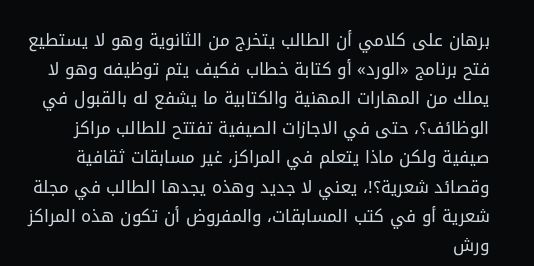برهان على كلامي أن الطالب يتخرج من الثانوية وهو لا يستطيع فتح برنامج «الورد» أو كتابة خطاب فكيف يتم توظيفه وهو لا يملك من المهارات المهنية والكتابية ما يشفع له بالقبول في الوظائف؟، حتى في الاجازات الصيفية تفتتح للطالب مراكز صيفية ولكن ماذا يتعلم في المراكز، غير مسابقات ثقافية وقصائد شعرية؟!، يعني لا جديد وهذه يجدها الطالب في مجلة شعرية أو في كتب المسابقات، والمفروض أن تكون هذه المراكز ورش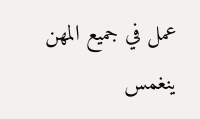عمل في جميع المهن ينغمس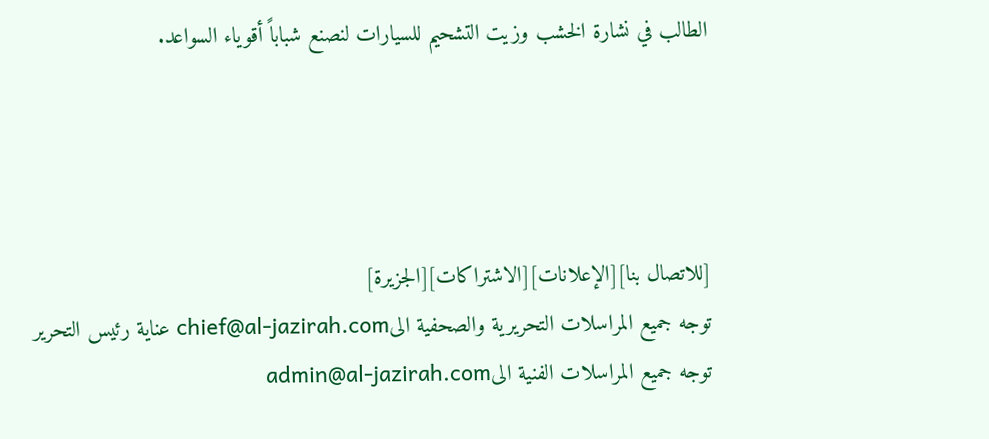الطالب في نشارة الخشب وزيت التشحيم للسيارات لنصنع شباباً أقوياء السواعد.




[للاتصال بنا][الإعلانات][الاشتراكات][الجزيرة]
توجه جميع المراسلات التحريرية والصحفية الىchief@al-jazirah.com عناية رئيس التحرير
توجه جميع المراسلات الفنية الىadmin@al-jazirah.com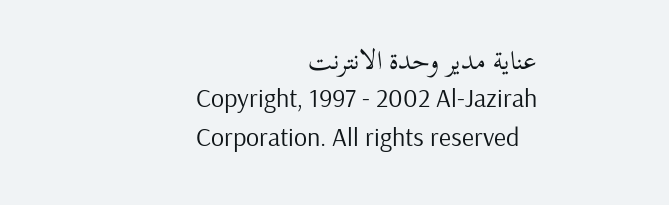عناية مدير وحدة الانترنت
Copyright, 1997 - 2002 Al-Jazirah Corporation. All rights reserved